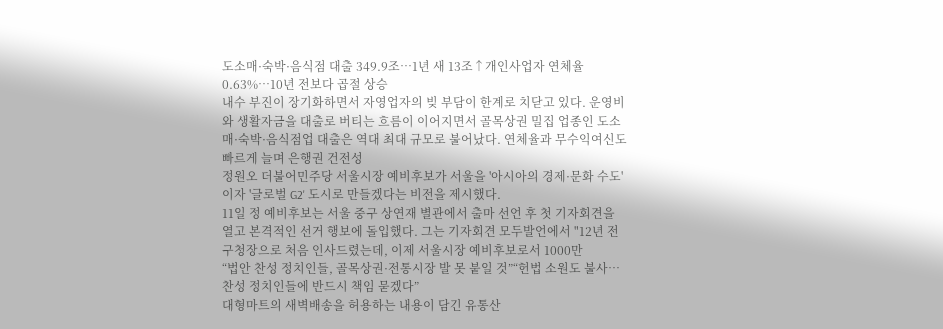도소매·숙박·음식점 대출 349.9조…1년 새 13조↑개인사업자 연체율 0.63%…10년 전보다 곱절 상승
내수 부진이 장기화하면서 자영업자의 빚 부담이 한계로 치닫고 있다. 운영비와 생활자금을 대출로 버티는 흐름이 이어지면서 골목상권 밀집 업종인 도소매·숙박·음식점업 대출은 역대 최대 규모로 불어났다. 연체율과 무수익여신도 빠르게 늘며 은행권 건전성
정원오 더불어민주당 서울시장 예비후보가 서울을 '아시아의 경제·문화 수도'이자 '글로벌 G2' 도시로 만들겠다는 비전을 제시했다.
11일 정 예비후보는 서울 중구 상연재 별관에서 출마 선언 후 첫 기자회견을 열고 본격적인 선거 행보에 돌입했다. 그는 기자회견 모두발언에서 "12년 전 구청장으로 처음 인사드렸는데, 이제 서울시장 예비후보로서 1000만
“법안 찬성 정치인들, 골목상권·전통시장 발 못 붙일 것”“헌법 소원도 불사…찬성 정치인들에 반드시 책임 묻겠다”
대형마트의 새벽배송을 허용하는 내용이 담긴 유통산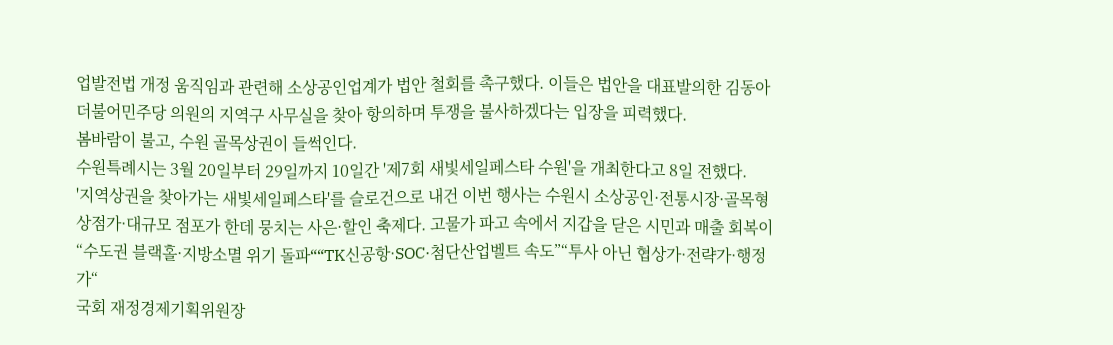업발전법 개정 움직임과 관련해 소상공인업계가 법안 철회를 촉구했다. 이들은 법안을 대표발의한 김동아 더불어민주당 의원의 지역구 사무실을 찾아 항의하며 투쟁을 불사하겠다는 입장을 피력했다.
봄바람이 불고, 수원 골목상권이 들썩인다.
수원특례시는 3월 20일부터 29일까지 10일간 '제7회 새빛세일페스타 수원'을 개최한다고 8일 전했다.
'지역상권을 찾아가는 새빛세일페스타'를 슬로건으로 내건 이번 행사는 수원시 소상공인·전통시장·골목형 상점가·대규모 점포가 한데 뭉치는 사은·할인 축제다. 고물가 파고 속에서 지갑을 닫은 시민과 매출 회복이
“수도권 블랙홀·지방소멸 위기 돌파““TK신공항·SOC·첨단산업벨트 속도”“투사 아닌 협상가·전략가·행정가“
국회 재정경제기획위원장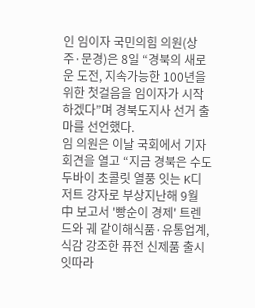인 임이자 국민의힘 의원(상주·문경)은 8일 “경북의 새로운 도전, 지속가능한 100년을 위한 첫걸음을 임이자가 시작하겠다”며 경북도지사 선거 출마를 선언했다.
임 의원은 이날 국회에서 기자회견을 열고 “지금 경북은 수도
두바이 초콜릿 열풍 잇는 K디저트 강자로 부상지난해 9월 中 보고서 '빵순이 경제' 트렌드와 궤 같이해식품·유통업계, 식감 강조한 퓨전 신제품 출시 잇따라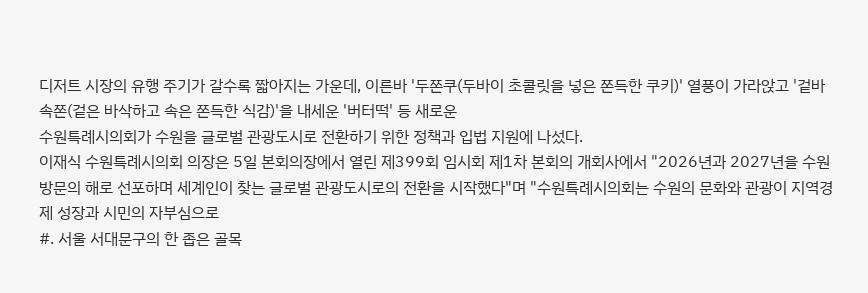디저트 시장의 유행 주기가 갈수록 짧아지는 가운데, 이른바 '두쫀쿠(두바이 초콜릿을 넣은 쫀득한 쿠키)' 열풍이 가라앉고 '겉바속쫀(겉은 바삭하고 속은 쫀득한 식감)'을 내세운 '버터떡' 등 새로운
수원특례시의회가 수원을 글로벌 관광도시로 전환하기 위한 정책과 입법 지원에 나섰다.
이재식 수원특례시의회 의장은 5일 본회의장에서 열린 제399회 임시회 제1차 본회의 개회사에서 "2026년과 2027년을 수원방문의 해로 선포하며 세계인이 찾는 글로벌 관광도시로의 전환을 시작했다"며 "수원특례시의회는 수원의 문화와 관광이 지역경제 성장과 시민의 자부심으로
#. 서울 서대문구의 한 좁은 골목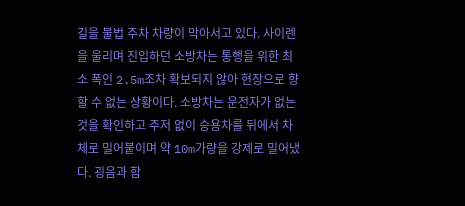길을 불법 주차 차량이 막아서고 있다. 사이렌을 울리며 진입하던 소방차는 통행을 위한 최소 폭인 2.5m조차 확보되지 않아 현장으로 향할 수 없는 상황이다. 소방차는 운전자가 없는 것을 확인하고 주저 없이 승용차를 뒤에서 차체로 밀어붙이며 약 10m가량을 강제로 밀어냈다. 굉음과 함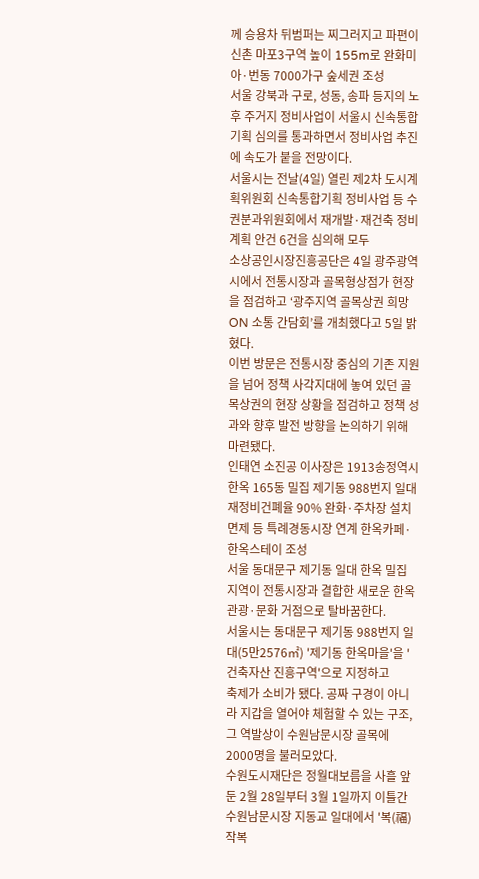께 승용차 뒤범퍼는 찌그러지고 파편이
신촌 마포3구역 높이 155m로 완화미아·번동 7000가구 숲세권 조성
서울 강북과 구로, 성동, 송파 등지의 노후 주거지 정비사업이 서울시 신속통합기획 심의를 통과하면서 정비사업 추진에 속도가 붙을 전망이다.
서울시는 전날(4일) 열린 제2차 도시계획위원회 신속통합기획 정비사업 등 수권분과위원회에서 재개발·재건축 정비계획 안건 6건을 심의해 모두
소상공인시장진흥공단은 4일 광주광역시에서 전통시장과 골목형상점가 현장을 점검하고 ‘광주지역 골목상권 희망 ON 소통 간담회’를 개최했다고 5일 밝혔다.
이번 방문은 전통시장 중심의 기존 지원을 넘어 정책 사각지대에 놓여 있던 골목상권의 현장 상황을 점검하고 정책 성과와 향후 발전 방향을 논의하기 위해 마련됐다.
인태연 소진공 이사장은 1913송정역시
한옥 165동 밀집 제기동 988번지 일대 재정비건폐율 90% 완화·주차장 설치 면제 등 특례경동시장 연계 한옥카페·한옥스테이 조성
서울 동대문구 제기동 일대 한옥 밀집 지역이 전통시장과 결합한 새로운 한옥 관광·문화 거점으로 탈바꿈한다.
서울시는 동대문구 제기동 988번지 일대(5만2576㎡) '제기동 한옥마을'을 '건축자산 진흥구역'으로 지정하고
축제가 소비가 됐다. 공짜 구경이 아니라 지갑을 열어야 체험할 수 있는 구조, 그 역발상이 수원남문시장 골목에 2000명을 불러모았다.
수원도시재단은 정월대보름을 사흘 앞둔 2월 28일부터 3월 1일까지 이틀간 수원남문시장 지동교 일대에서 '복(福)작복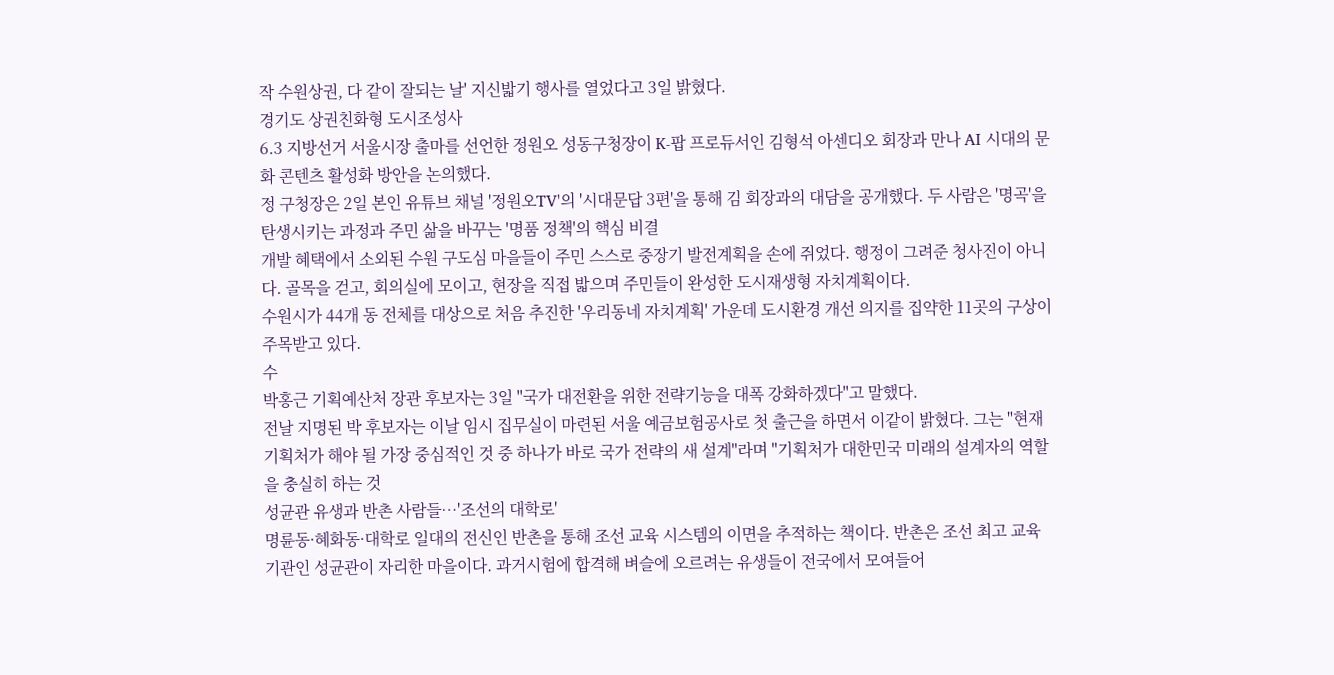작 수원상권, 다 같이 잘되는 날' 지신밟기 행사를 열었다고 3일 밝혔다.
경기도 상권친화형 도시조성사
6.3 지방선거 서울시장 출마를 선언한 정원오 성동구청장이 K-팝 프로듀서인 김형석 아센디오 회장과 만나 AI 시대의 문화 콘텐츠 활성화 방안을 논의했다.
정 구청장은 2일 본인 유튜브 채널 '정원오TV'의 '시대문답 3편'을 통해 김 회장과의 대담을 공개했다. 두 사람은 '명곡'을 탄생시키는 과정과 주민 삶을 바꾸는 '명품 정책'의 핵심 비결
개발 혜택에서 소외된 수원 구도심 마을들이 주민 스스로 중장기 발전계획을 손에 쥐었다. 행정이 그려준 청사진이 아니다. 골목을 걷고, 회의실에 모이고, 현장을 직접 밟으며 주민들이 완성한 도시재생형 자치계획이다.
수원시가 44개 동 전체를 대상으로 처음 추진한 '우리동네 자치계획' 가운데 도시환경 개선 의지를 집약한 11곳의 구상이 주목받고 있다.
수
박홍근 기획예산처 장관 후보자는 3일 "국가 대전환을 위한 전략기능을 대폭 강화하겠다"고 말했다.
전날 지명된 박 후보자는 이날 임시 집무실이 마련된 서울 예금보험공사로 첫 출근을 하면서 이같이 밝혔다. 그는 "현재 기획처가 해야 될 가장 중심적인 것 중 하나가 바로 국가 전략의 새 설계"라며 "기획처가 대한민국 미래의 설계자의 역할을 충실히 하는 것
성균관 유생과 반촌 사람들⋯'조선의 대학로'
명륜동·혜화동·대학로 일대의 전신인 반촌을 통해 조선 교육 시스템의 이면을 추적하는 책이다. 반촌은 조선 최고 교육기관인 성균관이 자리한 마을이다. 과거시험에 합격해 벼슬에 오르려는 유생들이 전국에서 모여들어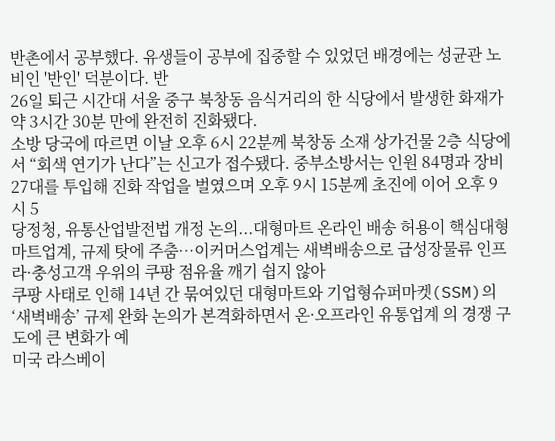반촌에서 공부했다. 유생들이 공부에 집중할 수 있었던 배경에는 성균관 노비인 '반인' 덕분이다. 반
26일 퇴근 시간대 서울 중구 북창동 음식거리의 한 식당에서 발생한 화재가 약 3시간 30분 만에 완전히 진화됐다.
소방 당국에 따르면 이날 오후 6시 22분께 북창동 소재 상가건물 2층 식당에서 “회색 연기가 난다”는 신고가 접수됐다. 중부소방서는 인원 84명과 장비 27대를 투입해 진화 작업을 벌였으며 오후 9시 15분께 초진에 이어 오후 9시 5
당정청, 유통산업발전법 개정 논의...대형마트 온라인 배송 허용이 핵심대형마트업계, 규제 탓에 주춤⋯이커머스업계는 새벽배송으로 급성장물류 인프라·충성고객 우위의 쿠팡 점유율 깨기 쉽지 않아
쿠팡 사태로 인해 14년 간 묶여있던 대형마트와 기업형슈퍼마켓(SSM)의 ‘새벽배송’ 규제 완화 논의가 본격화하면서 온·오프라인 유통업계 의 경쟁 구도에 큰 변화가 예
미국 라스베이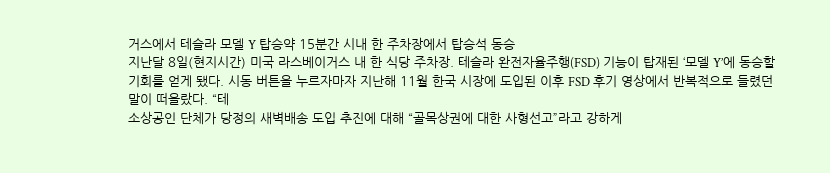거스에서 테슬라 모델 Y 탑승약 15분간 시내 한 주차장에서 탑승석 동승
지난달 8일(현지시간) 미국 라스베이거스 내 한 식당 주차장. 테슬라 완전자율주행(FSD) 기능이 탑재된 ‘모델 Y’에 동승할 기회를 얻게 됐다. 시동 버튼을 누르자마자 지난해 11월 한국 시장에 도입된 이후 FSD 후기 영상에서 반복적으로 들렸던 말이 떠올랐다. “테
소상공인 단체가 당정의 새벽배송 도입 추진에 대해 “골목상권에 대한 사형선고”라고 강하게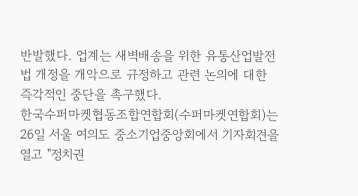반발했다. 업계는 새벽배송을 위한 유통산업발전법 개정을 개악으로 규정하고 관련 논의에 대한 즉각적인 중단을 촉구했다.
한국수퍼마켓협동조합연합회(수퍼마켓연합회)는 26일 서울 여의도 중소기업중앙회에서 기자회견을 열고 "정치권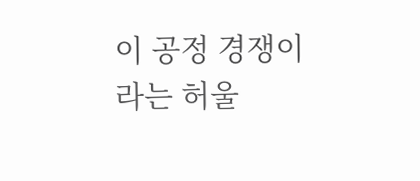이 공정 경쟁이라는 허울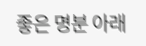좋은 명분 아래